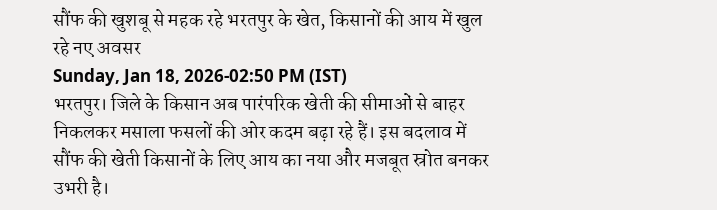सौंफ की खुशबू से महक रहे भरतपुर के खेत, किसानों की आय में खुल रहे नए अवसर
Sunday, Jan 18, 2026-02:50 PM (IST)
भरतपुर। जिले के किसान अब पारंपरिक खेती की सीमाओं से बाहर निकलकर मसाला फसलों की ओर कदम बढ़ा रहे हैं। इस बदलाव में सौंफ की खेती किसानों के लिए आय का नया और मजबूत स्रोत बनकर उभरी है।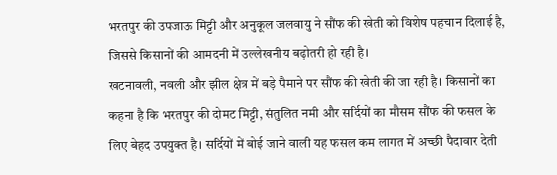भरतपुर की उपजाऊ मिट्टी और अनुकूल जलवायु ने सौंफ की खेती को विशेष पहचान दिलाई है, जिससे किसानों की आमदनी में उल्लेखनीय बढ़ोतरी हो रही है।
खटनावली, नवली और झील क्षेत्र में बड़े पैमाने पर सौंफ की खेती की जा रही है। किसानों का कहना है कि भरतपुर की दोमट मिट्टी, संतुलित नमी और सर्दियों का मौसम सौंफ की फसल के लिए बेहद उपयुक्त है। सर्दियों में बोई जाने वाली यह फसल कम लागत में अच्छी पैदावार देती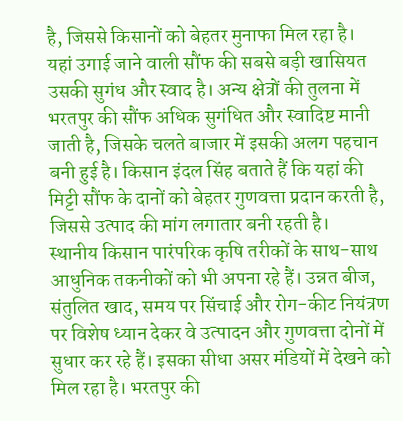है, जिससे किसानों को बेहतर मुनाफा मिल रहा है।
यहां उगाई जाने वाली सौंफ की सबसे बड़ी खासियत उसकी सुगंध और स्वाद है। अन्य क्षेत्रों की तुलना में भरतपुर की सौंफ अधिक सुगंधित और स्वादिष्ट मानी जाती है, जिसके चलते बाजार में इसकी अलग पहचान बनी हुई है। किसान इंदल सिंह बताते हैं कि यहां की मिट्टी सौंफ के दानों को बेहतर गुणवत्ता प्रदान करती है, जिससे उत्पाद की मांग लगातार बनी रहती है।
स्थानीय किसान पारंपरिक कृषि तरीकों के साथ-साथ आधुनिक तकनीकों को भी अपना रहे हैं। उन्नत बीज, संतुलित खाद, समय पर सिंचाई और रोग-कीट नियंत्रण पर विशेष ध्यान देकर वे उत्पादन और गुणवत्ता दोनों में सुधार कर रहे हैं। इसका सीधा असर मंडियों में देखने को मिल रहा है। भरतपुर की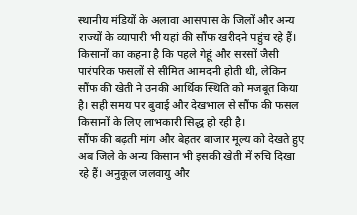स्थानीय मंडियों के अलावा आसपास के जिलों और अन्य राज्यों के व्यापारी भी यहां की सौंफ खरीदने पहुंच रहे हैं।
किसानों का कहना है कि पहले गेहूं और सरसों जैसी पारंपरिक फसलों से सीमित आमदनी होती थी, लेकिन सौंफ की खेती ने उनकी आर्थिक स्थिति को मजबूत किया है। सही समय पर बुवाई और देखभाल से सौंफ की फसल किसानों के लिए लाभकारी सिद्ध हो रही है।
सौंफ की बढ़ती मांग और बेहतर बाजार मूल्य को देखते हुए अब जिले के अन्य किसान भी इसकी खेती में रुचि दिखा रहे हैं। अनुकूल जलवायु और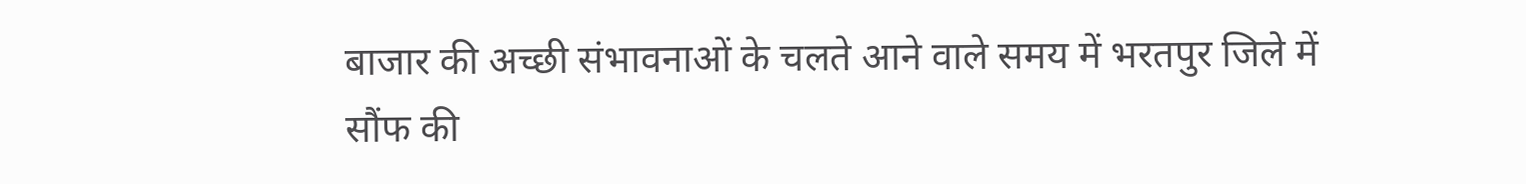बाजार की अच्छी संभावनाओं के चलते आने वाले समय में भरतपुर जिले में सौंफ की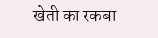खेती का रकबा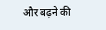और बढ़ने की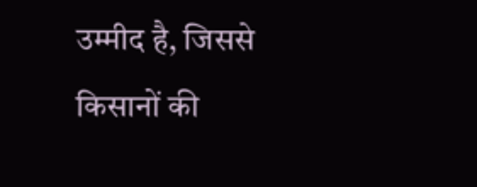उम्मीद है, जिससे किसानों की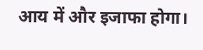आय में और इजाफा होगा।